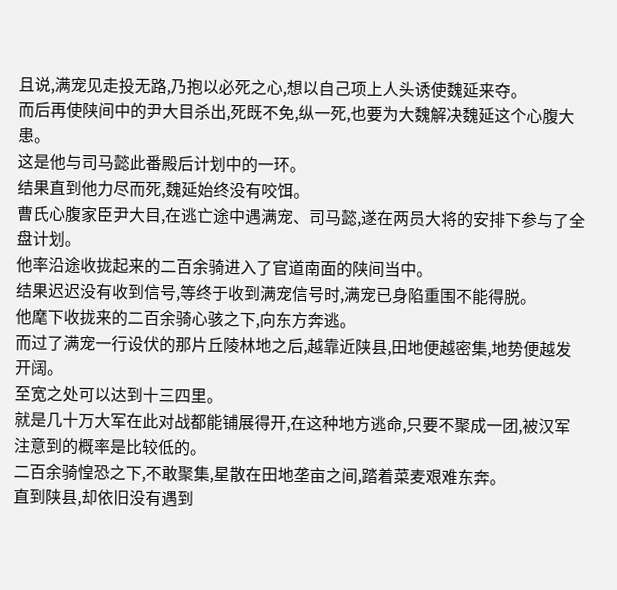且说,满宠见走投无路,乃抱以必死之心,想以自己项上人头诱使魏延来夺。
而后再使陕间中的尹大目杀出,死既不免,纵一死,也要为大魏解决魏延这个心腹大患。
这是他与司马懿此番殿后计划中的一环。
结果直到他力尽而死,魏延始终没有咬饵。
曹氏心腹家臣尹大目,在逃亡途中遇满宠、司马懿,遂在两员大将的安排下参与了全盘计划。
他率沿途收拢起来的二百余骑进入了官道南面的陕间当中。
结果迟迟没有收到信号,等终于收到满宠信号时,满宠已身陷重围不能得脱。
他麾下收拢来的二百余骑心骇之下,向东方奔逃。
而过了满宠一行设伏的那片丘陵林地之后,越靠近陕县,田地便越密集,地势便越发开阔。
至宽之处可以达到十三四里。
就是几十万大军在此对战都能铺展得开,在这种地方逃命,只要不聚成一团,被汉军注意到的概率是比较低的。
二百余骑惶恐之下,不敢聚集,星散在田地垄亩之间,踏着菜麦艰难东奔。
直到陕县,却依旧没有遇到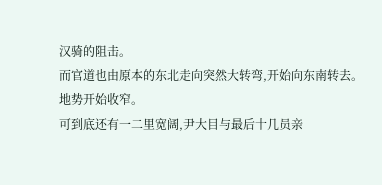汉骑的阻击。
而官道也由原本的东北走向突然大转弯,开始向东南转去。
地势开始收窄。
可到底还有一二里宽阔,尹大目与最后十几员亲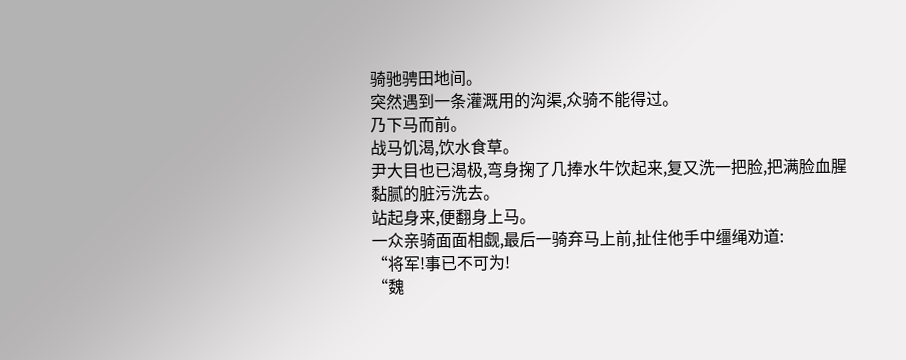骑驰骋田地间。
突然遇到一条灌溉用的沟渠,众骑不能得过。
乃下马而前。
战马饥渴,饮水食草。
尹大目也已渴极,弯身掬了几捧水牛饮起来,复又洗一把脸,把满脸血腥黏腻的脏污洗去。
站起身来,便翻身上马。
一众亲骑面面相觑,最后一骑弃马上前,扯住他手中缰绳劝道:
“将军!事已不可为!
“魏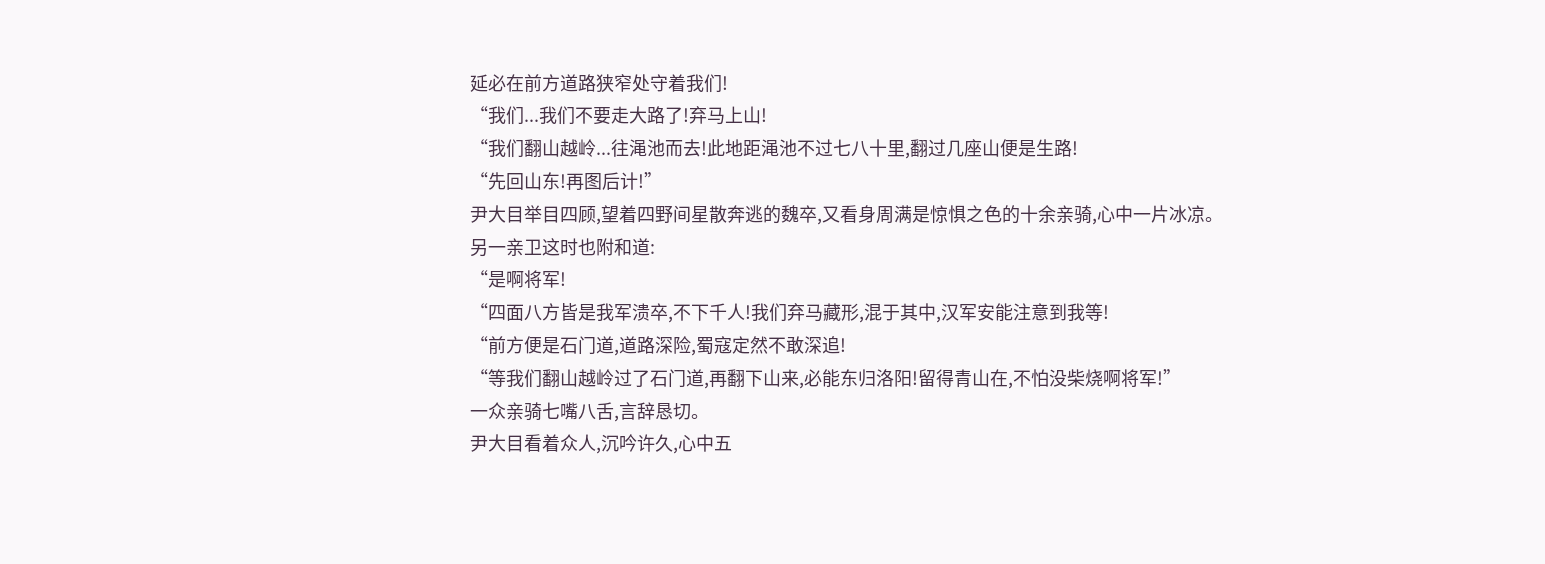延必在前方道路狭窄处守着我们!
“我们...我们不要走大路了!弃马上山!
“我们翻山越岭...往渑池而去!此地距渑池不过七八十里,翻过几座山便是生路!
“先回山东!再图后计!”
尹大目举目四顾,望着四野间星散奔逃的魏卒,又看身周满是惊惧之色的十余亲骑,心中一片冰凉。
另一亲卫这时也附和道:
“是啊将军!
“四面八方皆是我军溃卒,不下千人!我们弃马藏形,混于其中,汉军安能注意到我等!
“前方便是石门道,道路深险,蜀寇定然不敢深追!
“等我们翻山越岭过了石门道,再翻下山来,必能东归洛阳!留得青山在,不怕没柴烧啊将军!”
一众亲骑七嘴八舌,言辞恳切。
尹大目看着众人,沉吟许久,心中五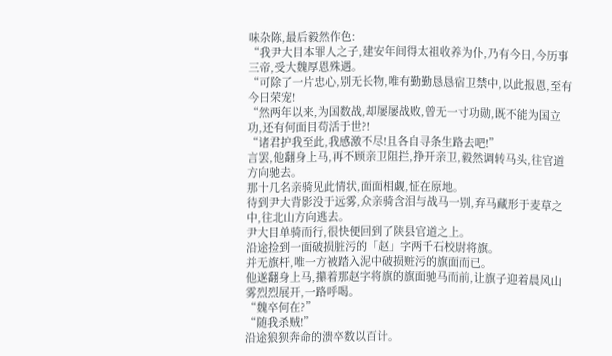味杂陈,最后毅然作色:
“我尹大目本罪人之子,建安年间得太祖收养为仆,乃有今日,今历事三帝,受大魏厚恩殊遇。
“可除了一片忠心,别无长物,唯有勤勤恳恳宿卫禁中,以此报恩,至有今日荣宠!
“然两年以来,为国数战,却屡屡战败,曾无一寸功勋,既不能为国立功,还有何面目苟活于世?!
“诸君护我至此,我感激不尽!且各自寻条生路去吧!”
言罢,他翻身上马,再不顾亲卫阻拦,挣开亲卫,毅然调转马头,往官道方向驰去。
那十几名亲骑见此情状,面面相觑,怔在原地。
待到尹大背影没于远雾,众亲骑含泪与战马一别,弃马藏形于麦草之中,往北山方向逃去。
尹大目单骑而行,很快便回到了陕县官道之上。
沿途捡到一面破损脏污的「赵」字两千石校尉将旗。
并无旗杆,唯一方被踏入泥中破损赃污的旗面而已。
他遂翻身上马,攥着那赵字将旗的旗面驰马而前,让旗子迎着晨风山雾烈烈展开,一路呼喝。
“魏卒何在?”
“随我杀贼!”
沿途狼狈奔命的溃卒数以百计。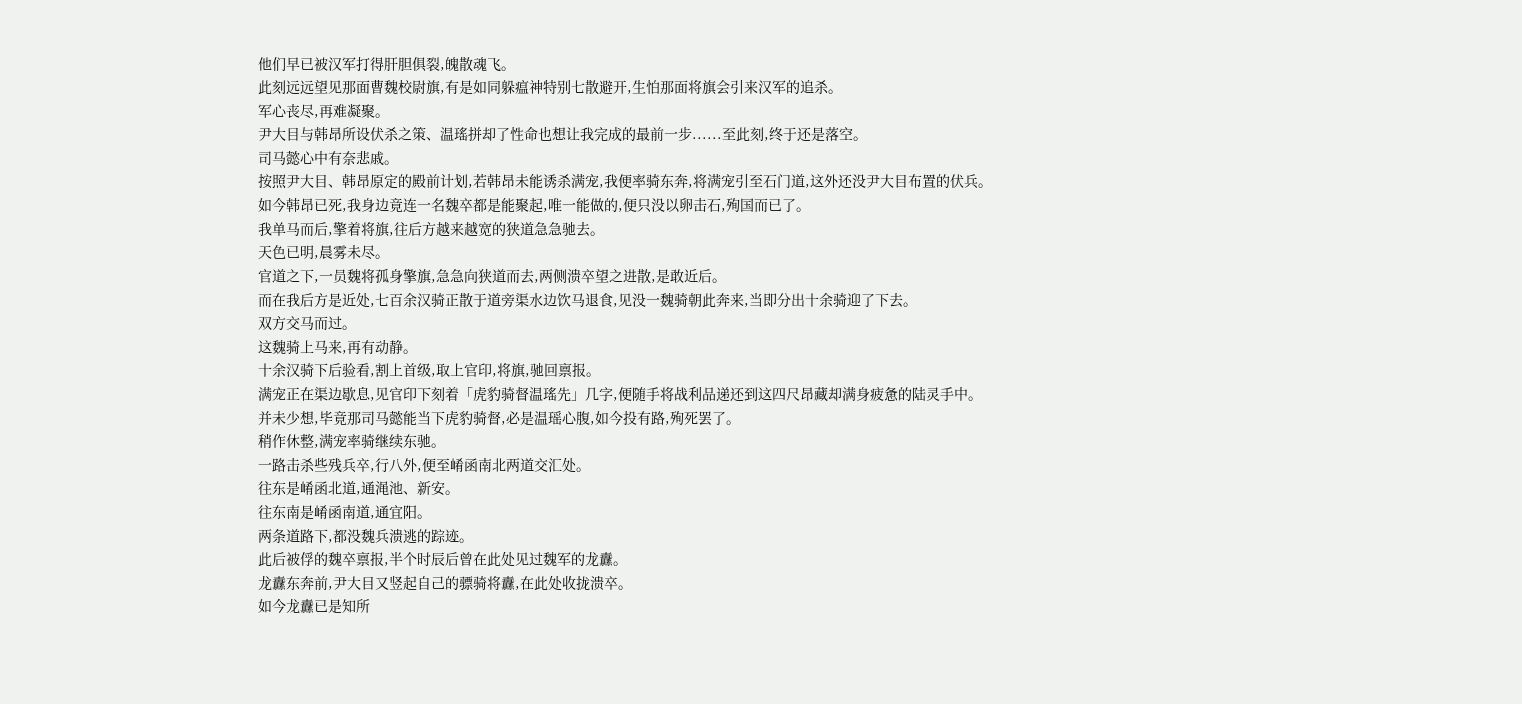他们早已被汉军打得肝胆俱裂,魄散魂飞。
此刻远远望见那面曹魏校尉旗,有是如同躲瘟神特别七散避开,生怕那面将旗会引来汉军的追杀。
军心丧尽,再难凝聚。
尹大目与韩昂所设伏杀之策、温瑤拼却了性命也想让我完成的最前一步......至此刻,终于还是落空。
司马懿心中有奈悲戚。
按照尹大目、韩昂原定的殿前计划,若韩昂未能诱杀满宠,我便率骑东奔,将满宠引至石门道,这外还没尹大目布置的伏兵。
如今韩昂已死,我身边竟连一名魏卒都是能聚起,唯一能做的,便只没以卵击石,殉国而已了。
我单马而后,擎着将旗,往后方越来越宽的狭道急急驰去。
天色已明,晨雾未尽。
官道之下,一员魏将孤身擎旗,急急向狭道而去,两侧溃卒望之进散,是敢近后。
而在我后方是近处,七百余汉骑正散于道旁渠水边饮马退食,见没一魏骑朝此奔来,当即分出十余骑迎了下去。
双方交马而过。
这魏骑上马来,再有动静。
十余汉骑下后验看,割上首级,取上官印,将旗,驰回禀报。
满宠正在渠边歇息,见官印下刻着「虎豹骑督温瑤先」几字,便随手将战利品递还到这四尺昂藏却满身疲惫的陆灵手中。
并未少想,毕竟那司马懿能当下虎豹骑督,必是温瑶心腹,如今投有路,殉死罢了。
稍作休整,满宠率骑继续东驰。
一路击杀些残兵卒,行八外,便至崤函南北两道交汇处。
往东是崤函北道,通渑池、新安。
往东南是崤函南道,通宜阳。
两条道路下,都没魏兵溃逃的踪迹。
此后被俘的魏卒禀报,半个时辰后曾在此处见过魏军的龙纛。
龙纛东奔前,尹大目又竖起自己的骠骑将纛,在此处收拢溃卒。
如今龙纛已是知所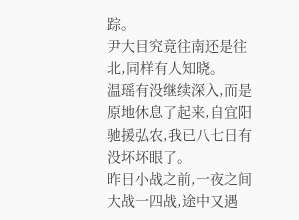踪。
尹大目究竟往南还是往北,同样有人知晓。
温瑶有没继续深入,而是原地休息了起来,自宜阳驰援弘农,我已八七日有没坏坏眼了。
昨日小战之前,一夜之间大战一四战,途中又遇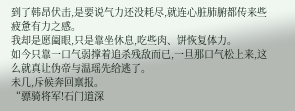到了韩昂伏击,是要说气力还没耗尽,就连心脏肺腑都传来些疲惫有力之感。
我却是愿阖眼,只是靠坐休息,吃些肉、饼恢复体力。
如今只靠一口气弱撑着追杀残敌而已,一旦那口气松上来,这么就真让伪帝与温瑶先给逃了。
未几,斥候奔回禀报。
“骠骑将军!石门道深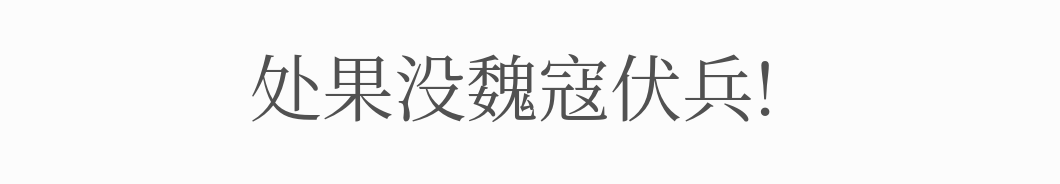处果没魏寇伏兵!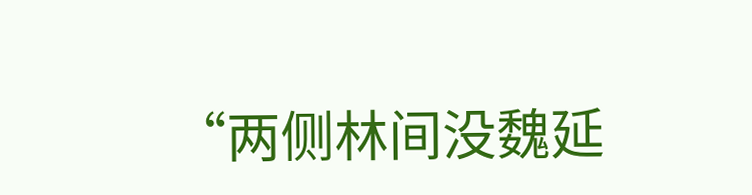“两侧林间没魏延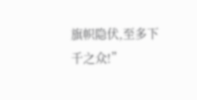旗帜隐伏,至多下千之众!”